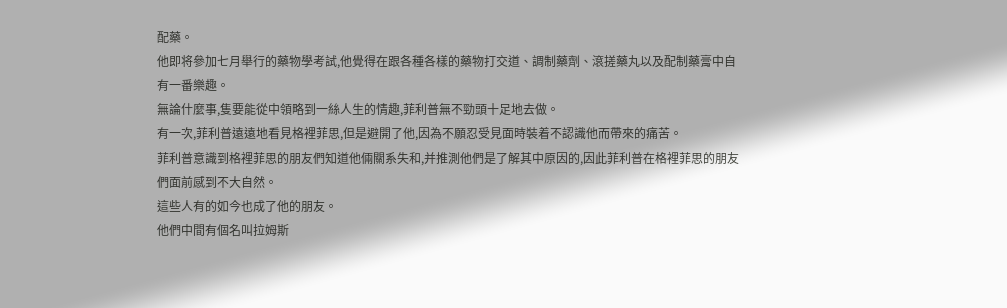配藥。
他即将參加七月舉行的藥物學考試,他覺得在跟各種各樣的藥物打交道、調制藥劑、滾搓藥丸以及配制藥膏中自有一番樂趣。
無論什麼事,隻要能從中領略到一絲人生的情趣,菲利普無不勁頭十足地去做。
有一次,菲利普遠遠地看見格裡菲思,但是避開了他,因為不願忍受見面時裝着不認識他而帶來的痛苦。
菲利普意識到格裡菲思的朋友們知道他倆關系失和,并推測他們是了解其中原因的,因此菲利普在格裡菲思的朋友們面前感到不大自然。
這些人有的如今也成了他的朋友。
他們中間有個名叫拉姆斯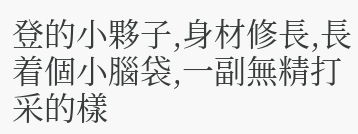登的小夥子,身材修長,長着個小腦袋,一副無精打采的樣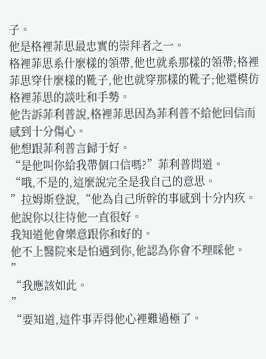子。
他是格裡菲思最忠實的崇拜者之一。
格裡菲思系什麼樣的領帶,他也就系那樣的領帶;格裡菲思穿什麼樣的靴子,他也就穿那樣的靴子;他還模仿格裡菲思的談吐和手勢。
他告訴菲利普說,格裡菲思因為菲利普不給他回信而感到十分傷心。
他想跟菲利普言歸于好。
“是他叫你給我帶個口信嗎?”菲利普問道。
“哦,不是的,這麼說完全是我自己的意思。
”拉姆斯登說,“他為自己所幹的事感到十分内疚。
他說你以往待他一直很好。
我知道他會樂意跟你和好的。
他不上醫院來是怕遇到你,他認為你會不理睬他。
”
“我應該如此。
”
“要知道,這件事弄得他心裡難過極了。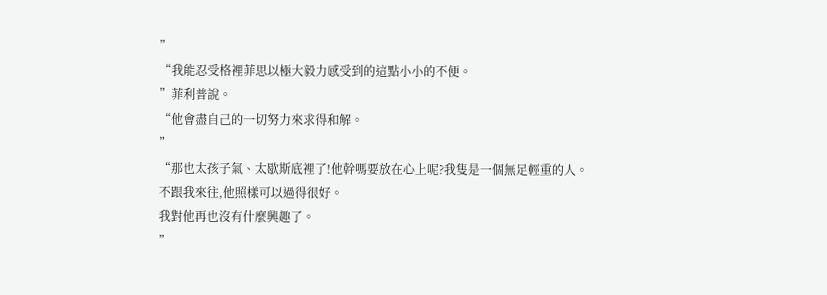”
“我能忍受格裡菲思以極大毅力感受到的這點小小的不便。
”菲利普說。
“他會盡自己的一切努力來求得和解。
”
“那也太孩子氣、太歇斯底裡了!他幹嗎要放在心上呢?我隻是一個無足輕重的人。
不跟我來往,他照樣可以過得很好。
我對他再也沒有什麼興趣了。
”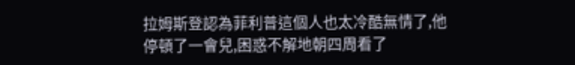拉姆斯登認為菲利普這個人也太冷酷無情了,他停頓了一會兒,困惑不解地朝四周看了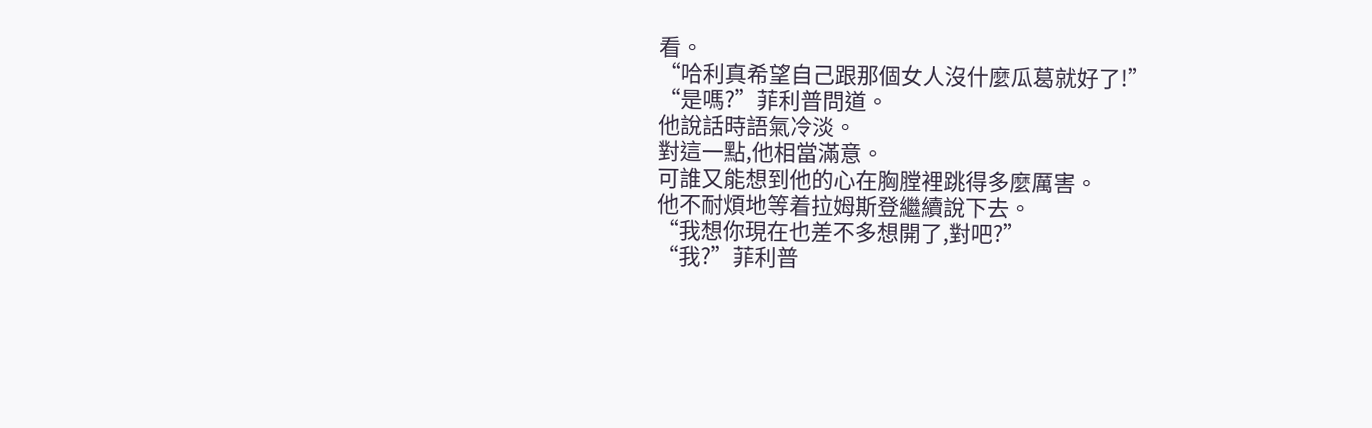看。
“哈利真希望自己跟那個女人沒什麼瓜葛就好了!”
“是嗎?”菲利普問道。
他說話時語氣冷淡。
對這一點,他相當滿意。
可誰又能想到他的心在胸膛裡跳得多麼厲害。
他不耐煩地等着拉姆斯登繼續說下去。
“我想你現在也差不多想開了,對吧?”
“我?”菲利普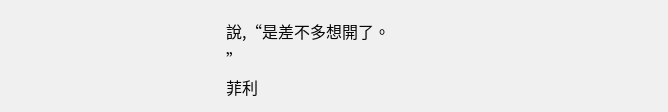說,“是差不多想開了。
”
菲利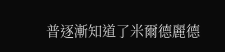普逐漸知道了米爾德麗德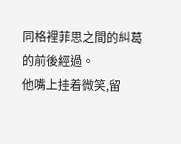同格裡菲思之間的糾葛的前後經過。
他嘴上挂着微笑,留